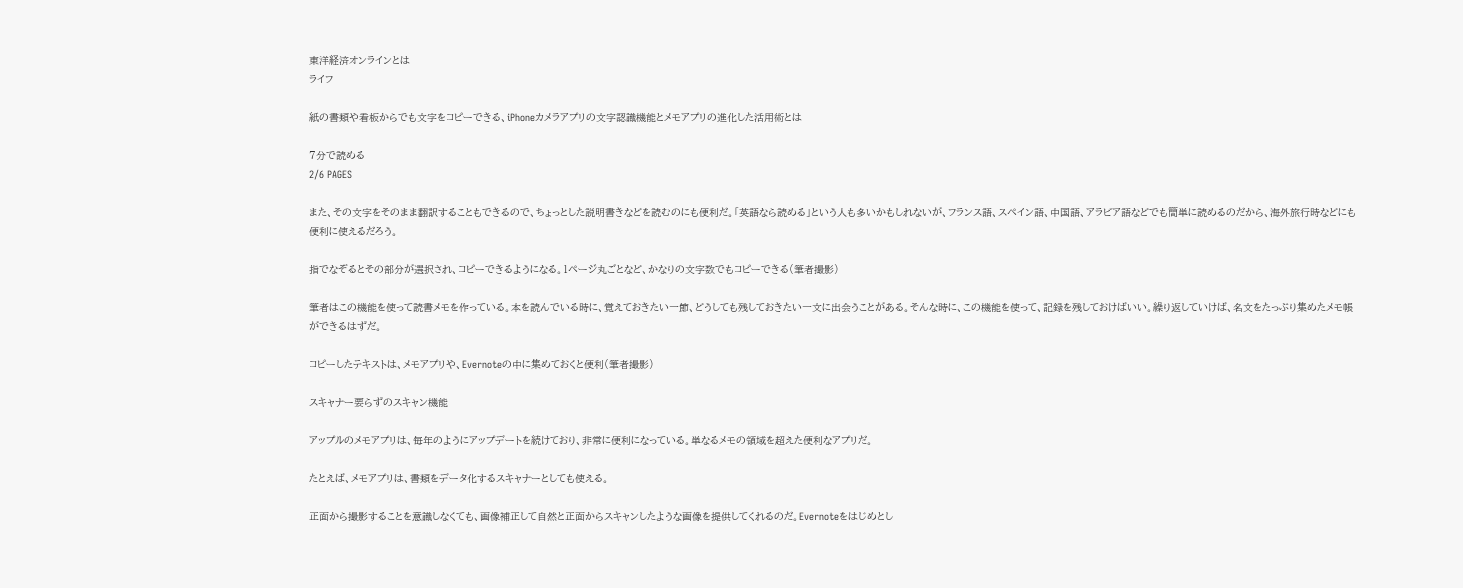東洋経済オンラインとは
ライフ

紙の書類や看板からでも文字をコピーできる、iPhoneカメラアプリの文字認識機能とメモアプリの進化した活用術とは

7分で読める
2/6 PAGES

また、その文字をそのまま翻訳することもできるので、ちょっとした説明書きなどを読むのにも便利だ。「英語なら読める」という人も多いかもしれないが、フランス語、スペイン語、中国語、アラビア語などでも簡単に読めるのだから、海外旅行時などにも便利に使えるだろう。

指でなぞるとその部分が選択され、コピーできるようになる。1ページ丸ごとなど、かなりの文字数でもコピーできる(筆者撮影)

筆者はこの機能を使って読書メモを作っている。本を読んでいる時に、覚えておきたい一節、どうしても残しておきたい一文に出会うことがある。そんな時に、この機能を使って、記録を残しておけばいい。繰り返していけば、名文をたっぷり集めたメモ帳ができるはずだ。

コピーしたテキストは、メモアプリや、Evernoteの中に集めておくと便利(筆者撮影)

スキャナー要らずのスキャン機能

アップルのメモアプリは、毎年のようにアップデートを続けており、非常に便利になっている。単なるメモの領域を超えた便利なアプリだ。

たとえば、メモアプリは、書類をデータ化するスキャナーとしても使える。

正面から撮影することを意識しなくても、画像補正して自然と正面からスキャンしたような画像を提供してくれるのだ。Evernoteをはじめとし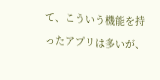て、こういう機能を持ったアプリは多いが、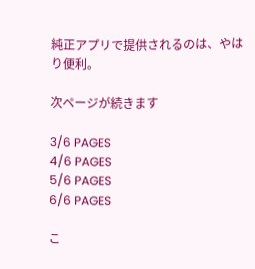純正アプリで提供されるのは、やはり便利。

次ページが続きます

3/6 PAGES
4/6 PAGES
5/6 PAGES
6/6 PAGES

こ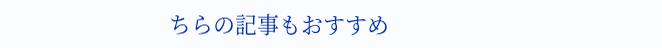ちらの記事もおすすめ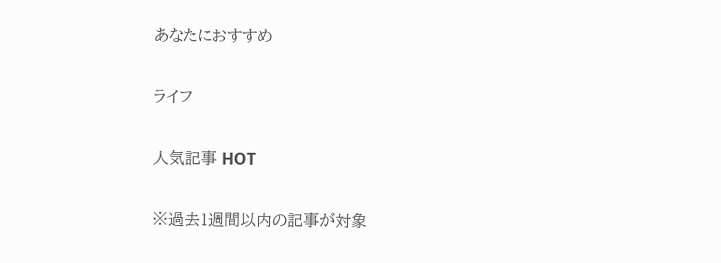あなたにおすすめ

ライフ

人気記事 HOT

※過去1週間以内の記事が対象